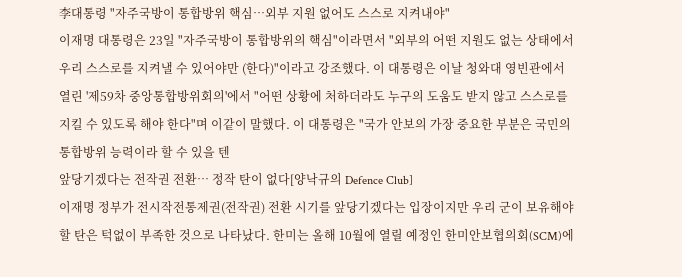李대통령 "자주국방이 통합방위 핵심…외부 지원 없어도 스스로 지켜내야"
이재명 대통령은 23일 "자주국방이 통합방위의 핵심"이라면서 "외부의 어떤 지원도 없는 상태에서 우리 스스로를 지켜낼 수 있어야만 (한다)"이라고 강조했다. 이 대통령은 이날 청와대 영빈관에서 열린 '제59차 중앙통합방위회의'에서 "어떤 상황에 처하더라도 누구의 도움도 받지 않고 스스로를 지킬 수 있도록 해야 한다"며 이같이 말했다. 이 대통령은 "국가 안보의 가장 중요한 부분은 국민의 통합방위 능력이라 할 수 있을 텐
앞당기겠다는 전작권 전환… 정작 탄이 없다[양낙규의 Defence Club]
이재명 정부가 전시작전통제권(전작권) 전환 시기를 앞당기겠다는 입장이지만 우리 군이 보유해야 할 탄은 턱없이 부족한 것으로 나타났다. 한미는 올해 10월에 열릴 예정인 한미안보협의회(SCM)에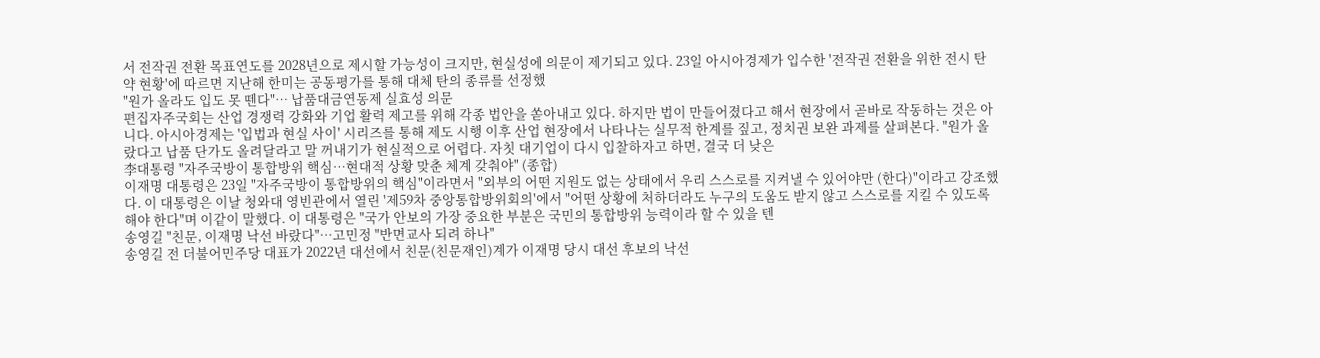서 전작권 전환 목표연도를 2028년으로 제시할 가능성이 크지만, 현실성에 의문이 제기되고 있다. 23일 아시아경제가 입수한 '전작권 전환을 위한 전시 탄약 현황'에 따르면 지난해 한미는 공동평가를 통해 대체 탄의 종류를 선정했
"원가 올라도 입도 못 뗀다"… 납품대금연동제 실효성 의문
편집자주국회는 산업 경쟁력 강화와 기업 활력 제고를 위해 각종 법안을 쏟아내고 있다. 하지만 법이 만들어졌다고 해서 현장에서 곧바로 작동하는 것은 아니다. 아시아경제는 '입법과 현실 사이' 시리즈를 통해 제도 시행 이후 산업 현장에서 나타나는 실무적 한계를 짚고, 정치권 보완 과제를 살펴본다. "원가 올랐다고 납품 단가도 올려달라고 말 꺼내기가 현실적으로 어렵다. 자칫 대기업이 다시 입찰하자고 하면, 결국 더 낮은
李대통령 "자주국방이 통합방위 핵심…현대적 상황 맞춘 체계 갖춰야" (종합)
이재명 대통령은 23일 "자주국방이 통합방위의 핵심"이라면서 "외부의 어떤 지원도 없는 상태에서 우리 스스로를 지켜낼 수 있어야만 (한다)"이라고 강조했다. 이 대통령은 이날 청와대 영빈관에서 열린 '제59차 중앙통합방위회의'에서 "어떤 상황에 처하더라도 누구의 도움도 받지 않고 스스로를 지킬 수 있도록 해야 한다"며 이같이 말했다. 이 대통령은 "국가 안보의 가장 중요한 부분은 국민의 통합방위 능력이라 할 수 있을 텐
송영길 "친문, 이재명 낙선 바랐다"…고민정 "반면교사 되려 하나"
송영길 전 더불어민주당 대표가 2022년 대선에서 친문(친문재인)계가 이재명 당시 대선 후보의 낙선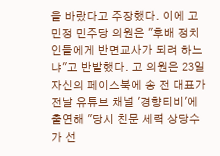을 바랐다고 주장했다. 이에 고민정 민주당 의원은 "후배 정치인들에게 반면교사가 되려 하느냐"고 반발했다. 고 의원은 23일 자신의 페이스북에 송 전 대표가 전날 유튜브 채널 '경향티비'에 출연해 "당시 친문 세력 상당수가 선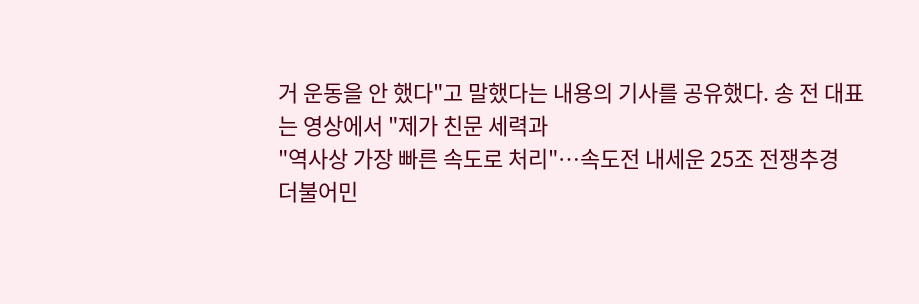거 운동을 안 했다"고 말했다는 내용의 기사를 공유했다. 송 전 대표는 영상에서 "제가 친문 세력과
"역사상 가장 빠른 속도로 처리"…속도전 내세운 25조 전쟁추경
더불어민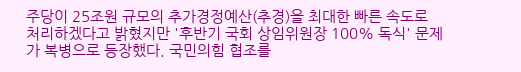주당이 25조원 규모의 추가경정예산(추경)을 최대한 빠른 속도로 처리하겠다고 밝혔지만 '후반기 국회 상임위원장 100% 독식' 문제가 복병으로 등장했다. 국민의힘 협조를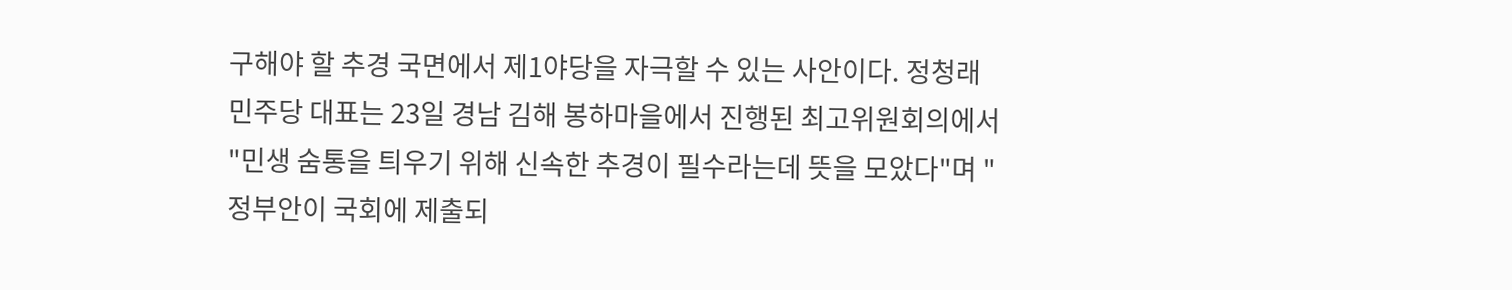구해야 할 추경 국면에서 제1야당을 자극할 수 있는 사안이다. 정청래 민주당 대표는 23일 경남 김해 봉하마을에서 진행된 최고위원회의에서 "민생 숨통을 틔우기 위해 신속한 추경이 필수라는데 뜻을 모았다"며 "정부안이 국회에 제출되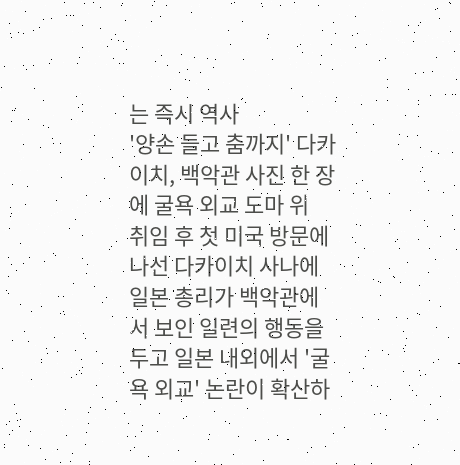는 즉시 역사
'양손 들고 춤까지' 다카이치, 백악관 사진 한 장에 굴욕 외교 도마 위
취임 후 첫 미국 방문에 나선 다카이치 사나에 일본 총리가 백악관에서 보인 일련의 행동을 두고 일본 내외에서 '굴욕 외교' 논란이 확산하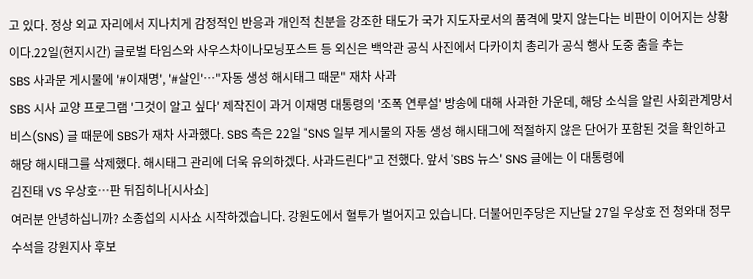고 있다. 정상 외교 자리에서 지나치게 감정적인 반응과 개인적 친분을 강조한 태도가 국가 지도자로서의 품격에 맞지 않는다는 비판이 이어지는 상황이다.22일(현지시간) 글로벌 타임스와 사우스차이나모닝포스트 등 외신은 백악관 공식 사진에서 다카이치 총리가 공식 행사 도중 춤을 추는
SBS 사과문 게시물에 '#이재명', '#살인'…"자동 생성 해시태그 때문" 재차 사과
SBS 시사 교양 프로그램 '그것이 알고 싶다' 제작진이 과거 이재명 대통령의 '조폭 연루설' 방송에 대해 사과한 가운데, 해당 소식을 알린 사회관계망서비스(SNS) 글 때문에 SBS가 재차 사과했다. SBS 측은 22일 "SNS 일부 게시물의 자동 생성 해시태그에 적절하지 않은 단어가 포함된 것을 확인하고 해당 해시태그를 삭제했다. 해시태그 관리에 더욱 유의하겠다. 사과드린다"고 전했다. 앞서 'SBS 뉴스' SNS 글에는 이 대통령에
김진태 VS 우상호…판 뒤집히나[시사쇼]
여러분 안녕하십니까? 소종섭의 시사쇼 시작하겠습니다. 강원도에서 혈투가 벌어지고 있습니다. 더불어민주당은 지난달 27일 우상호 전 청와대 정무수석을 강원지사 후보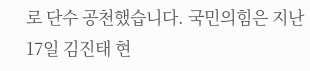로 단수 공천했습니다. 국민의힘은 지난 17일 김진태 현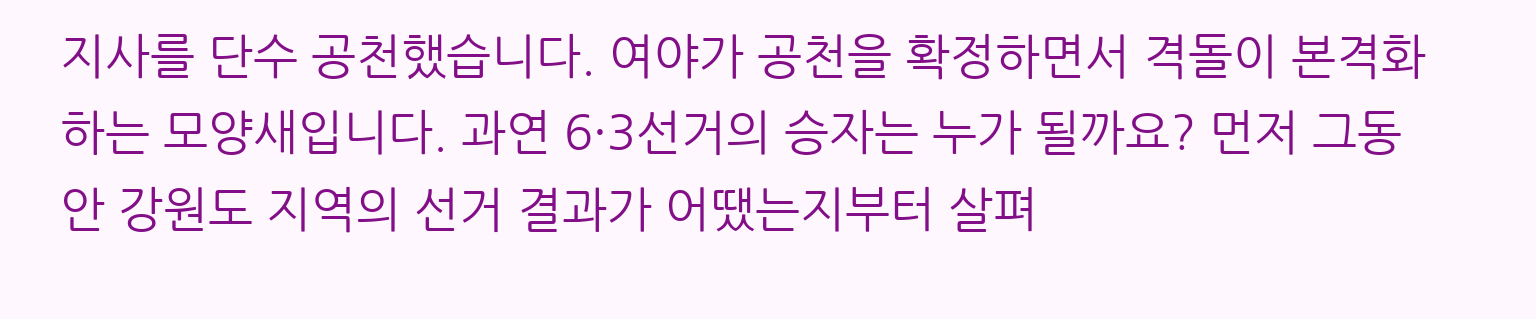지사를 단수 공천했습니다. 여야가 공천을 확정하면서 격돌이 본격화하는 모양새입니다. 과연 6·3선거의 승자는 누가 될까요? 먼저 그동안 강원도 지역의 선거 결과가 어땠는지부터 살펴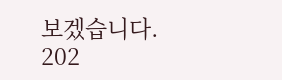보겠습니다. 202